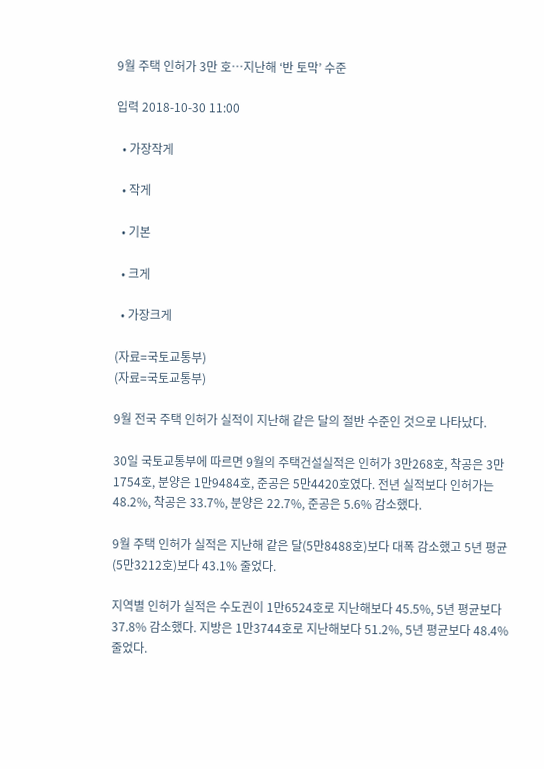9월 주택 인허가 3만 호…지난해 ‘반 토막’ 수준

입력 2018-10-30 11:00

  • 가장작게

  • 작게

  • 기본

  • 크게

  • 가장크게

(자료=국토교통부)
(자료=국토교통부)

9월 전국 주택 인허가 실적이 지난해 같은 달의 절반 수준인 것으로 나타났다.

30일 국토교통부에 따르면 9월의 주택건설실적은 인허가 3만268호, 착공은 3만1754호, 분양은 1만9484호, 준공은 5만4420호였다. 전년 실적보다 인허가는 48.2%, 착공은 33.7%, 분양은 22.7%, 준공은 5.6% 감소했다.

9월 주택 인허가 실적은 지난해 같은 달(5만8488호)보다 대폭 감소했고 5년 평균(5만3212호)보다 43.1% 줄었다.

지역별 인허가 실적은 수도권이 1만6524호로 지난해보다 45.5%, 5년 평균보다 37.8% 감소했다. 지방은 1만3744호로 지난해보다 51.2%, 5년 평균보다 48.4% 줄었다.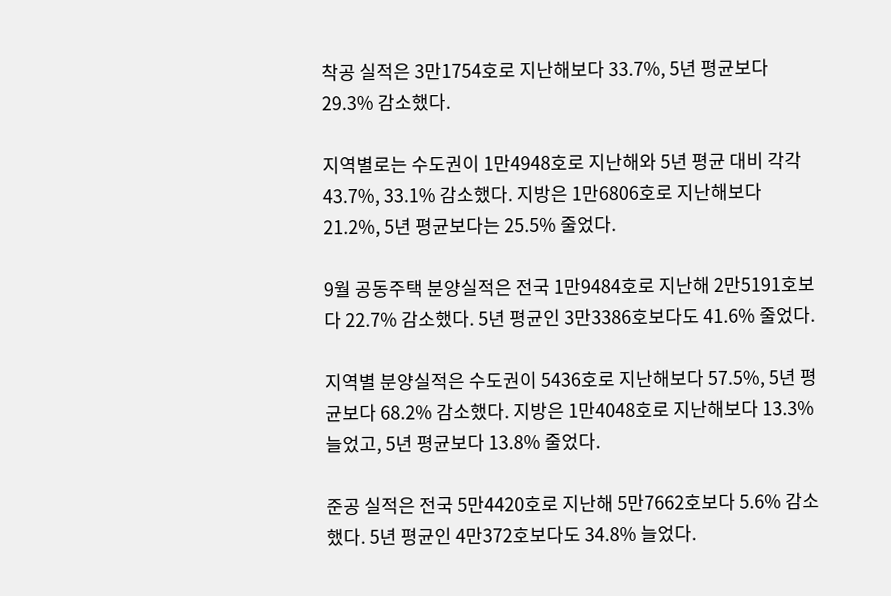착공 실적은 3만1754호로 지난해보다 33.7%, 5년 평균보다 29.3% 감소했다.

지역별로는 수도권이 1만4948호로 지난해와 5년 평균 대비 각각 43.7%, 33.1% 감소했다. 지방은 1만6806호로 지난해보다 21.2%, 5년 평균보다는 25.5% 줄었다.

9월 공동주택 분양실적은 전국 1만9484호로 지난해 2만5191호보다 22.7% 감소했다. 5년 평균인 3만3386호보다도 41.6% 줄었다.

지역별 분양실적은 수도권이 5436호로 지난해보다 57.5%, 5년 평균보다 68.2% 감소했다. 지방은 1만4048호로 지난해보다 13.3% 늘었고, 5년 평균보다 13.8% 줄었다.

준공 실적은 전국 5만4420호로 지난해 5만7662호보다 5.6% 감소했다. 5년 평균인 4만372호보다도 34.8% 늘었다.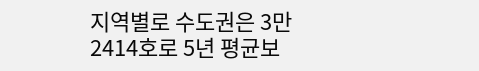지역별로 수도권은 3만2414호로 5년 평균보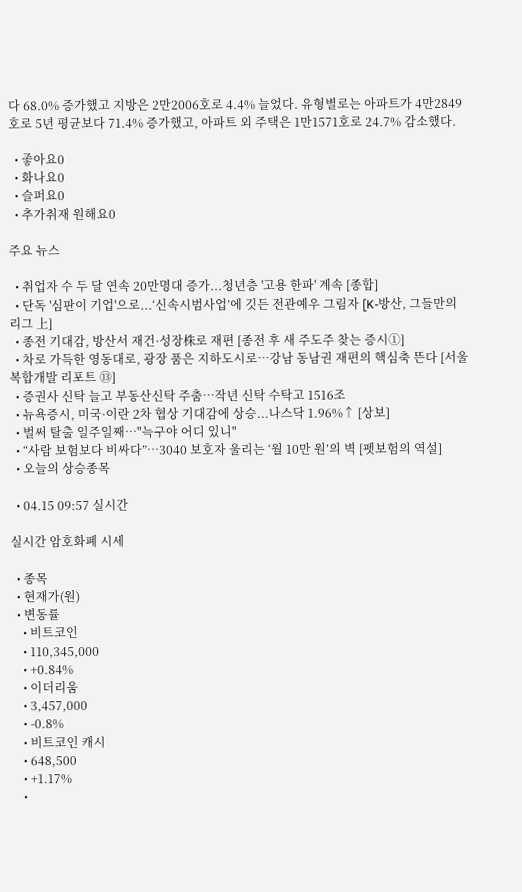다 68.0% 증가했고 지방은 2만2006호로 4.4% 늘었다. 유형별로는 아파트가 4만2849호로 5년 평균보다 71.4% 증가했고, 아파트 외 주택은 1만1571호로 24.7% 감소했다.

  • 좋아요0
  • 화나요0
  • 슬퍼요0
  • 추가취재 원해요0

주요 뉴스

  • 취업자 수 두 달 연속 20만명대 증가...청년층 '고용 한파' 계속 [종합]
  • 단독 '심판이 기업'으로...‘신속시범사업’에 깃든 전관예우 그림자 [K-방산, 그들만의 리그 上]
  • 종전 기대감, 방산서 재건·성장株로 재편 [종전 후 새 주도주 찾는 증시①]
  • 차로 가득한 영동대로, 광장 품은 지하도시로…강남 동남권 재편의 핵심축 뜬다 [서울 복합개발 리포트 ⑬]
  • 증권사 신탁 늘고 부동산신탁 주춤…작년 신탁 수탁고 1516조
  • 뉴욕증시, 미국·이란 2차 협상 기대감에 상승...나스닥 1.96%↑ [상보]
  • 벌써 탈출 일주일째…"늑구야 어디 있니"
  • “사람 보험보다 비싸다”…3040 보호자 울리는 ‘월 10만 원’의 벽 [펫보험의 역설]
  • 오늘의 상승종목

  • 04.15 09:57 실시간

실시간 암호화폐 시세

  • 종목
  • 현재가(원)
  • 변동률
    • 비트코인
    • 110,345,000
    • +0.84%
    • 이더리움
    • 3,457,000
    • -0.8%
    • 비트코인 캐시
    • 648,500
    • +1.17%
    •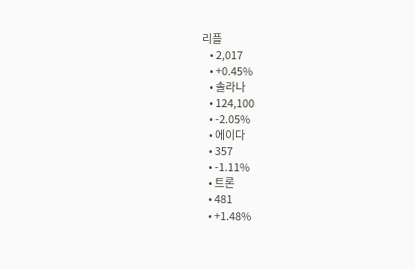리플
    • 2,017
    • +0.45%
    • 솔라나
    • 124,100
    • -2.05%
    • 에이다
    • 357
    • -1.11%
    • 트론
    • 481
    • +1.48%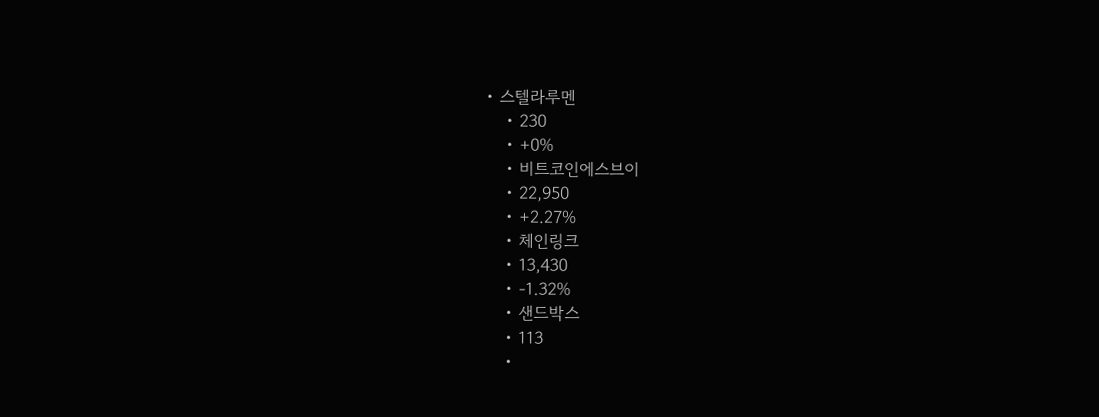• 스텔라루멘
    • 230
    • +0%
    • 비트코인에스브이
    • 22,950
    • +2.27%
    • 체인링크
    • 13,430
    • -1.32%
    • 샌드박스
    • 113
    •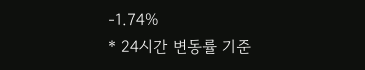-1.74%
* 24시간 변동률 기준